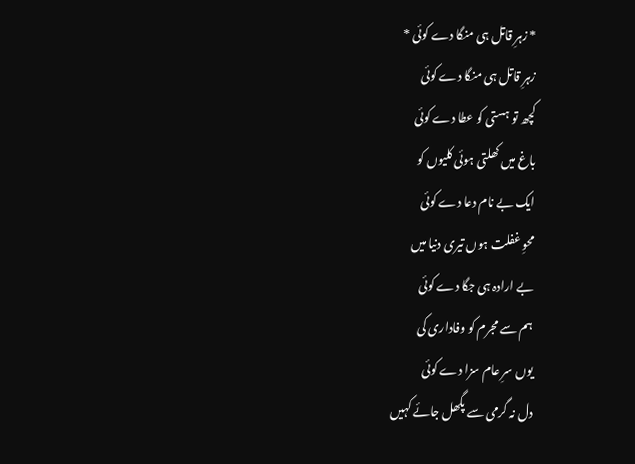* زہرِ قاتل ہی منگا دے کوئی *
زہرِ قاتل ہی منگا دے کوئی
کچھ تو ہستی کو عطا دے کوئی
باغ میں کھلتی ہوئی کلیوں کو
ایک بے نام دعا دے کوئی
محوِ غفلت ہوں تیری دنیا میں
بے ارادہ ہی جگا دے کوئی
ہم سے مجرم کو وفاداری کی
یوں سرِ عام سزا دے کوئی
دل نہ گرمی سے پگھل جائے کہیں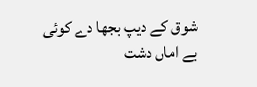شوق کے دیپ بجھا دے کوئی
بے اماں دشت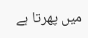میں پھرتا ہے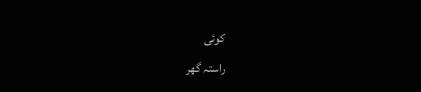کوئی
راستہ گھر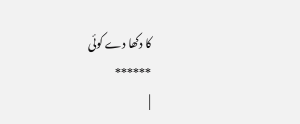کا دکھا دے کوئی
******
|